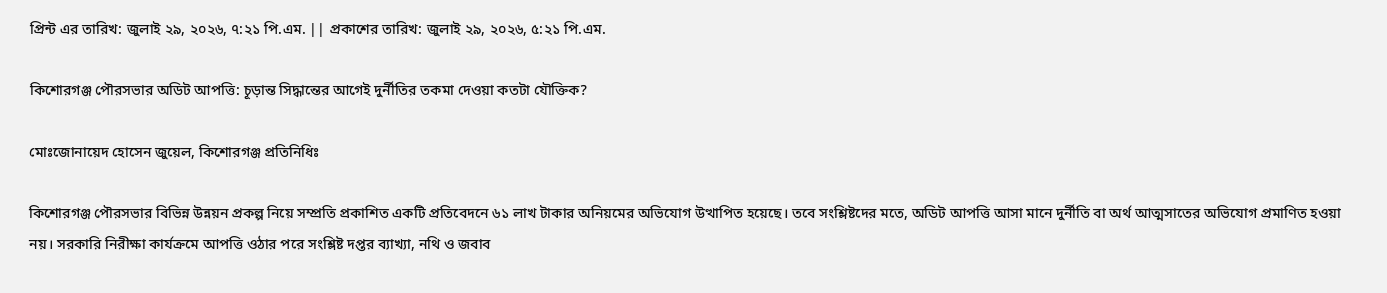প্রিন্ট এর তারিখ: জুলাই ২৯, ২০২৬, ৭:২১ পি.এম. || প্রকাশের তারিখ: জুলাই ২৯, ২০২৬, ৫:২১ পি.এম.

কিশোরগঞ্জ পৌরসভার অডিট আপত্তি: চূড়ান্ত সিদ্ধান্তের আগেই দুর্নীতির তকমা দেওয়া কতটা যৌক্তিক?

মোঃজোনায়েদ হোসেন জুয়েল, কিশোরগঞ্জ প্রতিনিধিঃ

কিশোরগঞ্জ পৌরসভার বিভিন্ন উন্নয়ন প্রকল্প নিয়ে সম্প্রতি প্রকাশিত একটি প্রতিবেদনে ৬১ লাখ টাকার অনিয়মের অভিযোগ উত্থাপিত হয়েছে। তবে সংশ্লিষ্টদের মতে, অডিট আপত্তি আসা মানে দুর্নীতি বা অর্থ আত্মসাতের অভিযোগ প্রমাণিত হওয়া নয়। সরকারি নিরীক্ষা কার্যক্রমে আপত্তি ওঠার পরে সংশ্লিষ্ট দপ্তর ব্যাখ্যা, নথি ও জবাব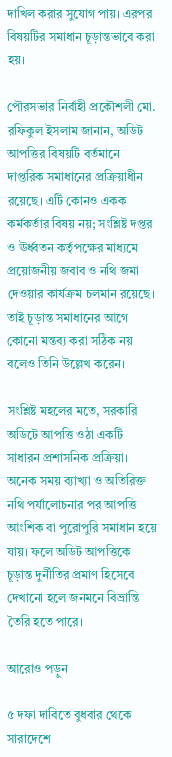দাখিল করার সুযোগ পায়। এরপর বিষয়টির সমাধান চূড়ান্তভাবে করা হয়।

পৌরসভার নির্বাহী প্রকৌশলী মো. রফিকুল ইসলাম জানান, অডিট আপত্তির বিষয়টি বর্তমানে দাপ্তরিক সমাধানের প্রক্রিয়াধীন রয়েছে। এটি কোনও একক কর্মকর্তার বিষয় নয়; সংশ্লিষ্ট দপ্তর ও ঊর্ধ্বতন কর্তৃপক্ষের মাধ্যমে প্রয়োজনীয় জবাব ও নথি জমা দেওয়ার কার্যক্রম চলমান রয়েছে। তাই চূড়ান্ত সমাধানের আগে কোনো মন্তব্য করা সঠিক নয় বলেও তিনি উল্লেখ করেন।

সংশ্লিষ্ট মহলের মতে, সরকারি অডিটে আপত্তি ওঠা একটি সাধারন প্রশাসনিক প্রক্রিয়া। অনেক সময় ব্যাখ্যা ও অতিরিক্ত নথি পর্যালোচনার পর আপত্তি আংশিক বা পুরোপুরি সমাধান হয়ে যায়। ফলে অডিট আপত্তিকে চূড়ান্ত দুর্নীতির প্রমাণ হিসেবে দেখানো হলে জনমনে বিভ্রান্তি তৈরি হতে পারে।

আরোও পড়ুন

৫ দফা দাবিতে বুধবার থেকে সারাদেশে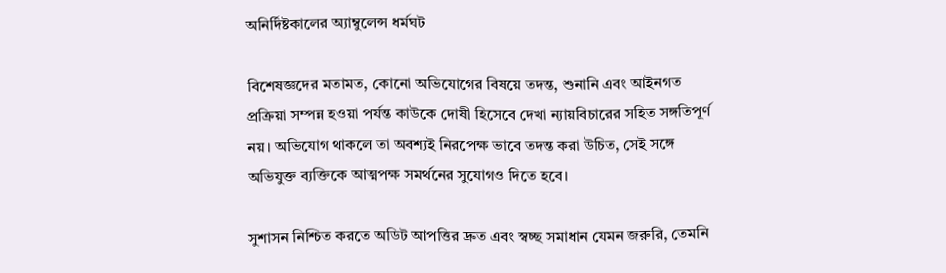অনির্দিষ্টকালের অ্যাম্বুলেন্স ধর্মঘট

বিশেষজ্ঞদের মতামত, কোনো অভিযোগের বিষয়ে তদন্ত, শুনানি এবং আইনগত প্রক্রিয়া সম্পন্ন হওয়া পর্যন্ত কাউকে দোষী হিসেবে দেখা ন্যায়বিচারের সহিত সঙ্গতিপূর্ণ নয়। অভিযোগ থাকলে তা অবশ্যই নিরপেক্ষ ভাবে তদন্ত করা উচিত, সেই সঙ্গে অভিযুক্ত ব্যক্তিকে আত্মপক্ষ সমর্থনের সুযোগও দিতে হবে।

সুশাসন নিশ্চিত করতে অডিট আপত্তির দ্রুত এবং স্বচ্ছ সমাধান যেমন জরুরি, তেমনি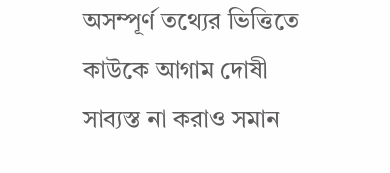অসম্পূর্ণ তথ্যের ভিত্তিতে কাউকে আগাম দোষী সাব্যস্ত না করাও সমান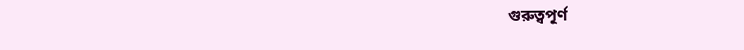গুরুত্বপূর্ণ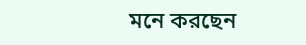মনে করছেন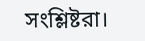সংশ্লিষ্টরা।